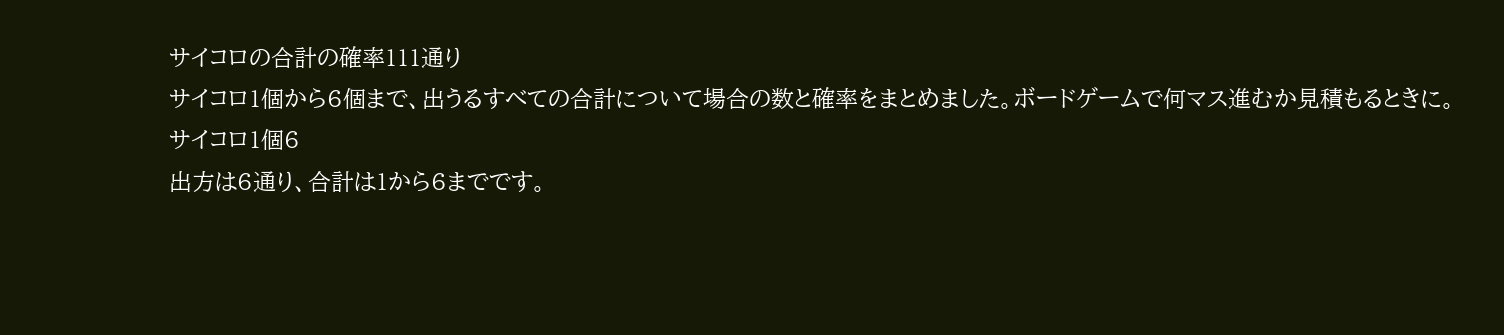サイコロの合計の確率111通り
サイコロ1個から6個まで、出うるすべての合計について場合の数と確率をまとめました。ボードゲームで何マス進むか見積もるときに。
サイコロ1個6
出方は6通り、合計は1から6までです。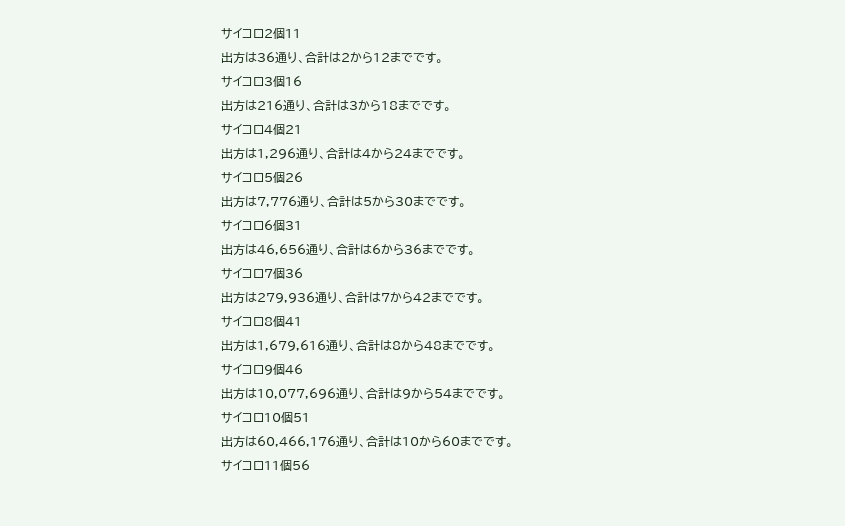サイコロ2個11
出方は36通り、合計は2から12までです。
サイコロ3個16
出方は216通り、合計は3から18までです。
サイコロ4個21
出方は1,296通り、合計は4から24までです。
サイコロ5個26
出方は7,776通り、合計は5から30までです。
サイコロ6個31
出方は46,656通り、合計は6から36までです。
サイコロ7個36
出方は279,936通り、合計は7から42までです。
サイコロ8個41
出方は1,679,616通り、合計は8から48までです。
サイコロ9個46
出方は10,077,696通り、合計は9から54までです。
サイコロ10個51
出方は60,466,176通り、合計は10から60までです。
サイコロ11個56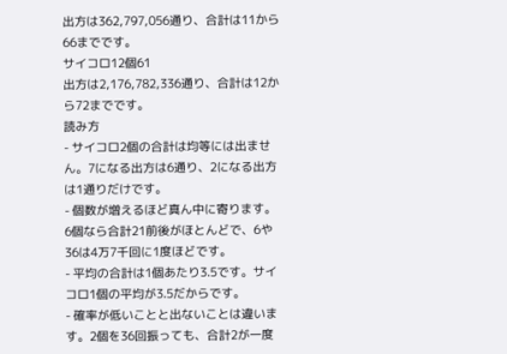出方は362,797,056通り、合計は11から66までです。
サイコロ12個61
出方は2,176,782,336通り、合計は12から72までです。
読み方
- サイコロ2個の合計は均等には出ません。7になる出方は6通り、2になる出方は1通りだけです。
- 個数が増えるほど真ん中に寄ります。6個なら合計21前後がほとんどで、6や36は4万7千回に1度ほどです。
- 平均の合計は1個あたり3.5です。サイコロ1個の平均が3.5だからです。
- 確率が低いことと出ないことは違います。2個を36回振っても、合計2が一度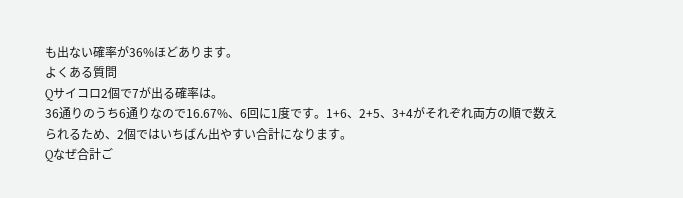も出ない確率が36%ほどあります。
よくある質問
Qサイコロ2個で7が出る確率は。
36通りのうち6通りなので16.67%、6回に1度です。1+6、2+5、3+4がそれぞれ両方の順で数えられるため、2個ではいちばん出やすい合計になります。
Qなぜ合計ご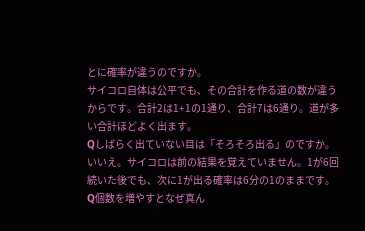とに確率が違うのですか。
サイコロ自体は公平でも、その合計を作る道の数が違うからです。合計2は1+1の1通り、合計7は6通り。道が多い合計ほどよく出ます。
Qしばらく出ていない目は「そろそろ出る」のですか。
いいえ。サイコロは前の結果を覚えていません。1が6回続いた後でも、次に1が出る確率は6分の1のままです。
Q個数を増やすとなぜ真ん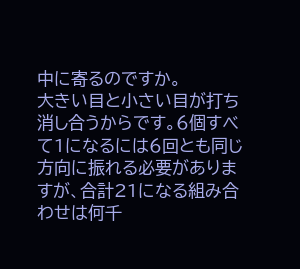中に寄るのですか。
大きい目と小さい目が打ち消し合うからです。6個すべて1になるには6回とも同じ方向に振れる必要がありますが、合計21になる組み合わせは何千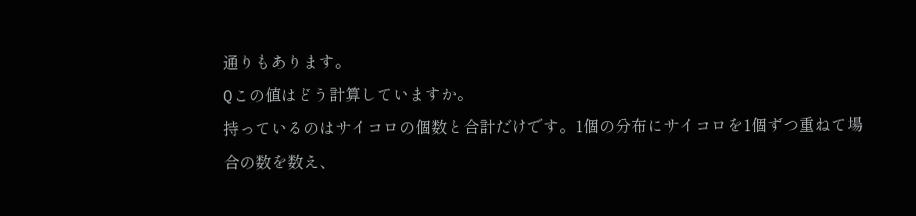通りもあります。
Qこの値はどう計算していますか。
持っているのはサイコロの個数と合計だけです。1個の分布にサイコロを1個ずつ重ねて場合の数を数え、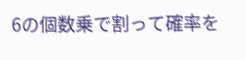6の個数乗で割って確率を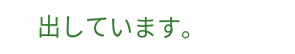出しています。